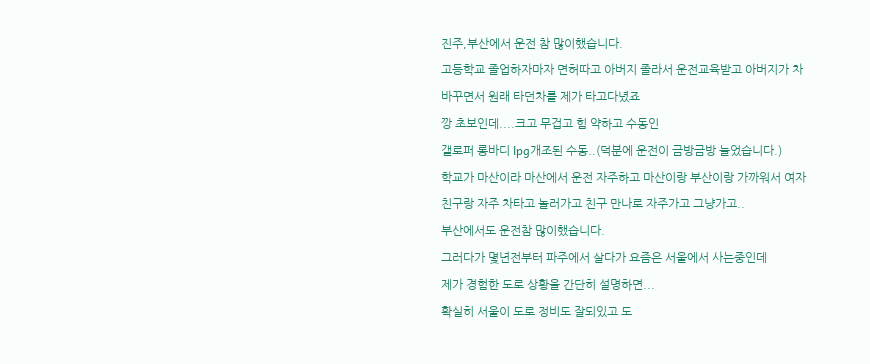진주,부산에서 운전 참 많이했습니다.
고등학교 졸업하자마자 면허따고 아버지 졸라서 운전교육받고 아버지가 차 바꾸면서 원래 타던차를 제가 타고다녔죠
깡 초보인데....크고 무겁고 힘 약하고 수동인
갤로퍼 롱바디 lpg개조된 수동..(덕분에 운전이 금방금방 늘었습니다.)
학교가 마산이라 마산에서 운전 자주하고 마산이랑 부산이랑 가까워서 여자친구랑 자주 차타고 놀러가고 친구 만나로 자주가고 그냥가고..
부산에서도 운전참 많이했습니다.
그러다가 몇년전부터 파주에서 살다가 요즘은 서울에서 사는중인데
제가 경험한 도로 상황을 간단히 설명하면...
확실히 서울이 도로 정비도 잘되있고 도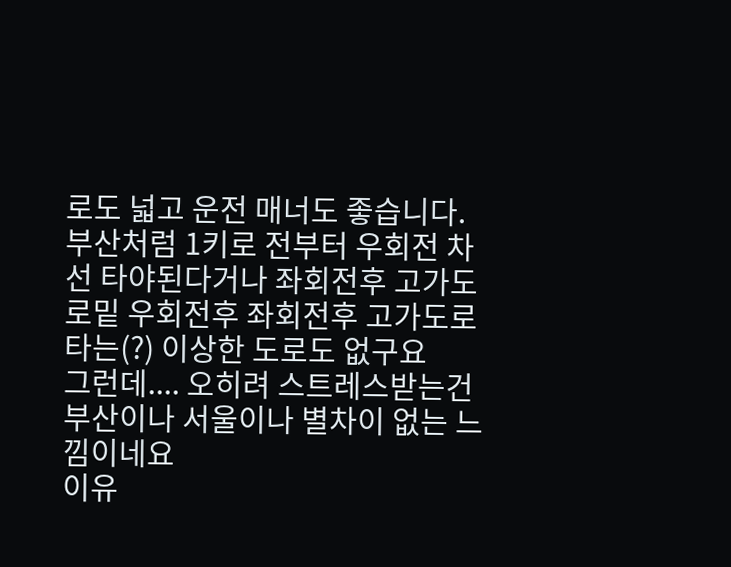로도 넓고 운전 매너도 좋습니다.
부산처럼 1키로 전부터 우회전 차선 타야된다거나 좌회전후 고가도로밑 우회전후 좌회전후 고가도로 타는(?) 이상한 도로도 없구요
그런데.... 오히려 스트레스받는건 부산이나 서울이나 별차이 없는 느낌이네요
이유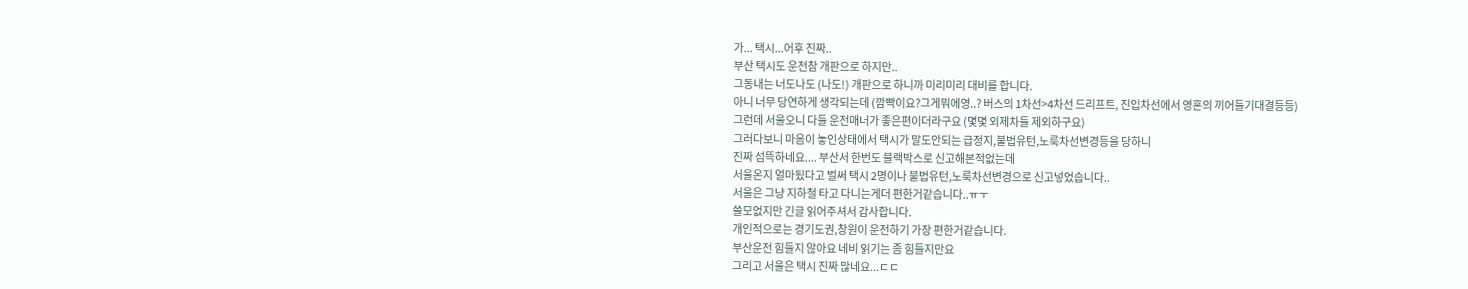가... 택시...어후 진짜..
부산 택시도 운전참 개판으로 하지만..
그동내는 너도나도 (나도!) 개판으로 하니까 미리미리 대비를 합니다.
아니 너무 당연하게 생각되는데 (깜빡이요?그게뭐에영..? 버스의 1차선>4차선 드리프트, 진입차선에서 영혼의 끼어들기대결등등)
그런데 서울오니 다들 운전매너가 좋은편이더라구요 (몇몇 외제차들 제외하구요)
그러다보니 마음이 놓인상태에서 택시가 말도안되는 급정지,불법유턴,노룩차선변경등을 당하니
진짜 섬뜩하네요.... 부산서 한번도 블랙박스로 신고해본적없는데
서울온지 얼마됬다고 벌써 택시 2명이나 불법유턴,노룩차선변경으로 신고넣었습니다..
서울은 그냥 지하철 타고 다니는게더 편한거같습니다..ㅠㅜ
쓸모없지만 긴글 읽어주셔서 감사합니다.
개인적으로는 경기도권,창원이 운전하기 가장 편한거같습니다.
부산운전 힘들지 않아요 네비 읽기는 좀 힘들지만요
그리고 서울은 택시 진짜 많네요...ㄷㄷ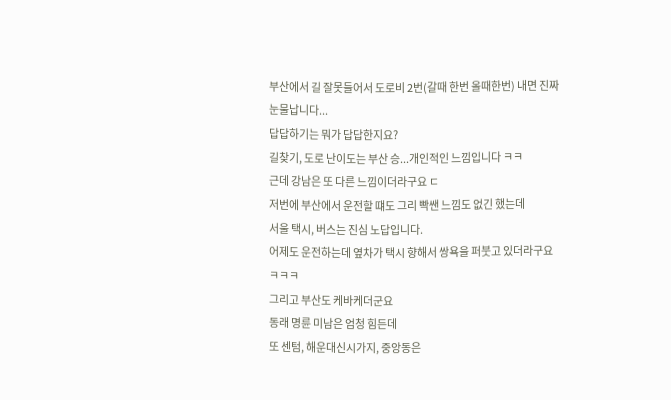부산에서 길 잘못들어서 도로비 2번(갈때 한번 올때한번) 내면 진짜 눈물납니다...
답답하기는 뭐가 답답한지요?
길찾기, 도로 난이도는 부산 승...개인적인 느낌입니다 ㅋㅋ
근데 강남은 또 다른 느낌이더라구요 ㄷ
저번에 부산에서 운전할 떄도 그리 빡쌘 느낌도 없긴 했는데
서울 택시, 버스는 진심 노답입니다.
어제도 운전하는데 옆차가 택시 향해서 쌍욕을 퍼붓고 있더라구요ㅋㅋㅋ
그리고 부산도 케바케더군요
동래 명륜 미남은 엄청 힘든데
또 센텀, 해운대신시가지, 중앙동은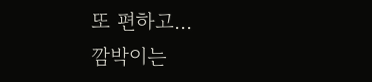또 편하고...
깜박이는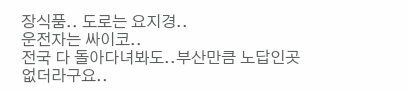장식품.. 도로는 요지경..
운전자는 싸이코..
전국 다 돌아다녀봐도..부산만큼 노답인곳 없더라구요..